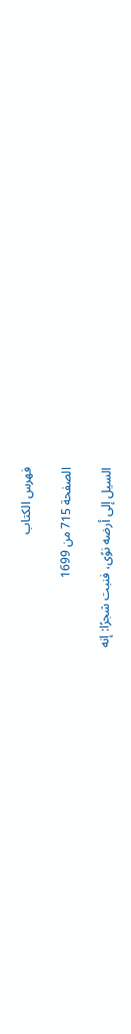فهرس الكتاب

الصفحة 715 من 1699

السيل إلى أرضه نوًى، فنبت شجرًا: إنه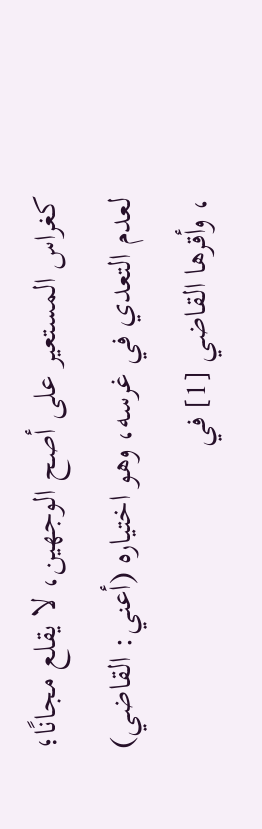كغراس المستعير على أصح الوجهين، لا يقلع مجانًا؛ لعدم التعدي في غرسه، وهو اختياره (أعني: القاضي) ، وأقرها القاضي [1] في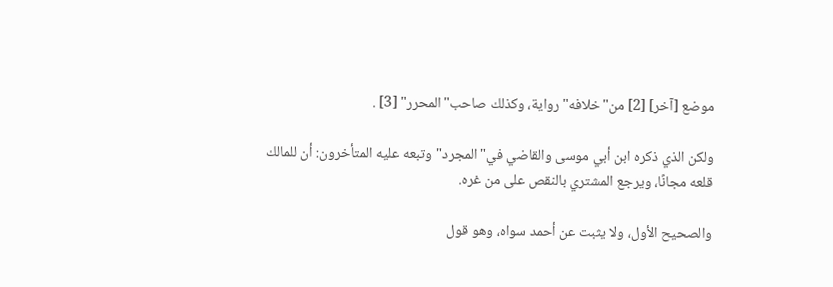موضع [آخر] [2] من"خلافه"رواية، وكذلك صاحب"المحرر" [3] .

ولكن الذي ذكره ابن أبي موسى والقاضي في"المجرد"وتبعه عليه المتأخرون: أن للمالك قلعه مجانًا، ويرجع المشتري بالنقص على من غره.

والصحيح الأول، ولا يثبت عن أحمد سواه، وهو قول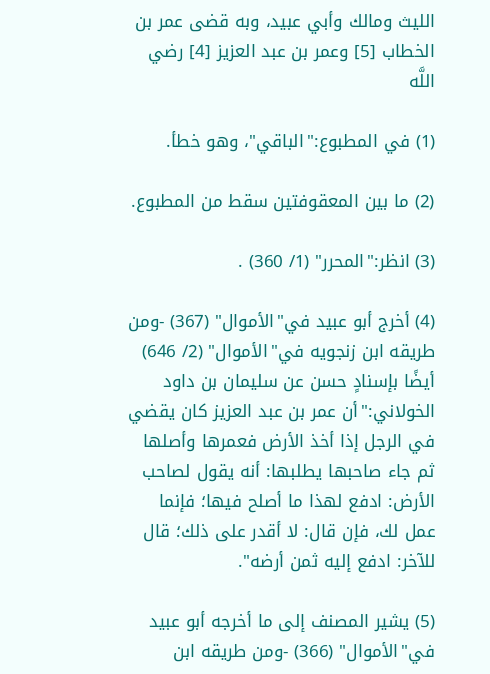الليث ومالك وأبي عبيد، وبه قضى عمر بن الخطاب [5] وعمر بن عبد العزيز [4] رضي اللَّه

(1) في المطبوع:"الباقي"، وهو خطأ.

(2) ما بين المعقوفتين سقط من المطبوع.

(3) انظر:"المحرر" (1/ 360) .

(4) أخرج أبو عبيد في"الأموال" (367) -ومن طريقه ابن زنجويه في"الأموال" (2/ 646) أيضًا بإسنادٍ حسن عن سليمان بن داود الخولاني:"أن عمر بن عبد العزيز كان يقضي في الرجل إذا أخذ الأرض فعمرها وأصلها ثم جاء صاحبها يطلبها: أنه يقول لصاحب الأرض: ادفع لهذا ما أصلح فيها؛ فإنما عمل لك، فإن قال: لا أقدر على ذلك؛ قال للآخر: ادفع إليه ثمن أرضه".

(5) يشير المصنف إلى ما أخرجه أبو عبيد في"الأموال" (366) -ومن طريقه ابن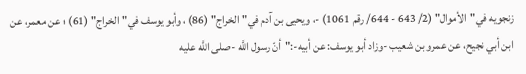زنجويه في"الأموال" (2/ 643 - 644/ رقم 1061) -، ويحيى بن آدم في"الخراج" (86) ، وأبو يوسف في"الخراج" (61) ؛ عن معمر، عن ابن أبي نجيح، عن عمرو بن شعيب -وزاد أبو يوسف: عن أبيه-:"أنّ رسول اللَّه -صلى اللَّه عليه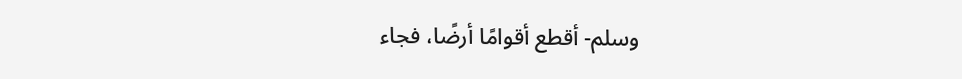وسلم- أقطع أقوامًا أرضًا، فجاء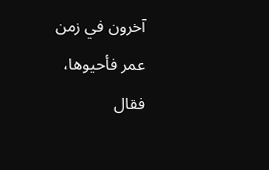آخرون في زمن عمر فأحيوها، فقال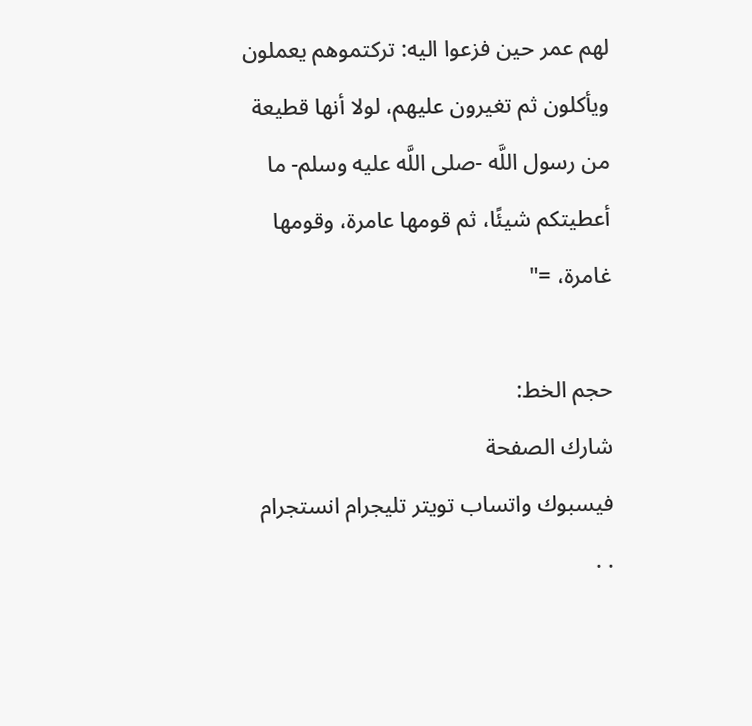لهم عمر حين فزعوا اليه: تركتموهم يعملون ويأكلون ثم تغيرون عليهم، لولا أنها قطيعة من رسول اللَّه -صلى اللَّه عليه وسلم- ما أعطيتكم شيئًا، ثم قومها عامرة، وقومها غامرة، ="

حجم الخط:
شارك الصفحة
فيسبوك واتساب تويتر تليجرام انستجرام
. .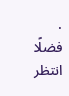.
فضلًا انتظر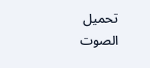تحميل الصوت